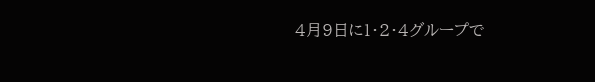4月9日に1・2・4グループで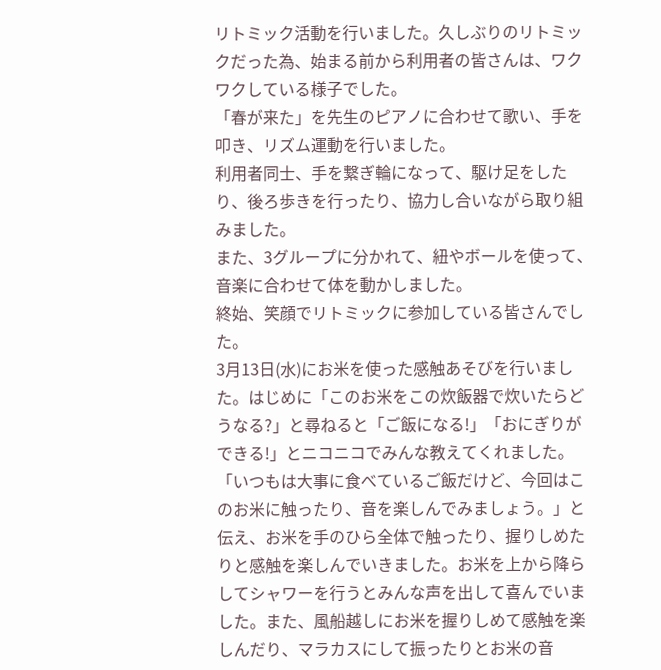リトミック活動を行いました。久しぶりのリトミックだった為、始まる前から利用者の皆さんは、ワクワクしている様子でした。
「春が来た」を先生のピアノに合わせて歌い、手を叩き、リズム運動を行いました。
利用者同士、手を繋ぎ輪になって、駆け足をしたり、後ろ歩きを行ったり、協力し合いながら取り組みました。
また、3グループに分かれて、紐やボールを使って、音楽に合わせて体を動かしました。
終始、笑顔でリトミックに参加している皆さんでした。
3月13日(水)にお米を使った感触あそびを行いました。はじめに「このお米をこの炊飯器で炊いたらどうなる?」と尋ねると「ご飯になる!」「おにぎりができる!」とニコニコでみんな教えてくれました。「いつもは大事に食べているご飯だけど、今回はこのお米に触ったり、音を楽しんでみましょう。」と伝え、お米を手のひら全体で触ったり、握りしめたりと感触を楽しんでいきました。お米を上から降らしてシャワーを行うとみんな声を出して喜んでいました。また、風船越しにお米を握りしめて感触を楽しんだり、マラカスにして振ったりとお米の音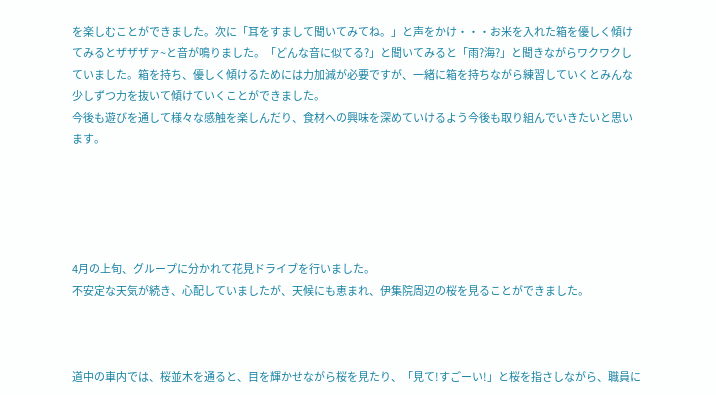を楽しむことができました。次に「耳をすまして聞いてみてね。」と声をかけ・・・お米を入れた箱を優しく傾けてみるとザザザァ~と音が鳴りました。「どんな音に似てる?」と聞いてみると「雨?海?」と聞きながらワクワクしていました。箱を持ち、優しく傾けるためには力加減が必要ですが、一緒に箱を持ちながら練習していくとみんな少しずつ力を抜いて傾けていくことができました。
今後も遊びを通して様々な感触を楽しんだり、食材への興味を深めていけるよう今後も取り組んでいきたいと思います。





4月の上旬、グループに分かれて花見ドライブを行いました。
不安定な天気が続き、心配していましたが、天候にも恵まれ、伊集院周辺の桜を見ることができました。



道中の車内では、桜並木を通ると、目を輝かせながら桜を見たり、「見て!すごーい!」と桜を指さしながら、職員に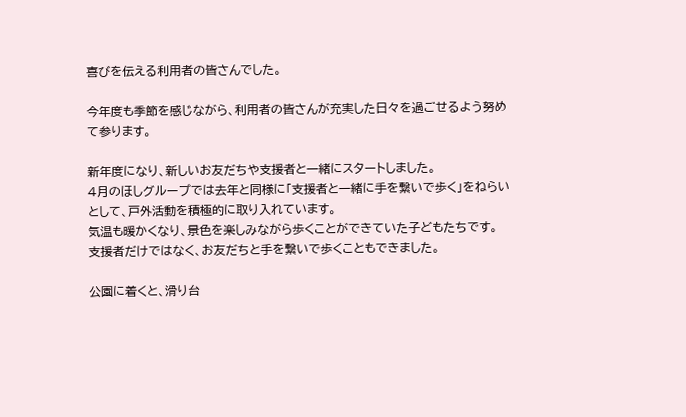喜びを伝える利用者の皆さんでした。

今年度も季節を感じながら、利用者の皆さんが充実した日々を過ごせるよう努めて参ります。

新年度になり、新しいお友だちや支援者と一緒にスタートしました。
4月のほしグループでは去年と同様に「支援者と一緒に手を繋いで歩く」をねらいとして、戸外活動を積極的に取り入れています。
気温も暖かくなり、景色を楽しみながら歩くことができていた子どもたちです。
支援者だけではなく、お友だちと手を繋いで歩くこともできました。

公園に着くと、滑り台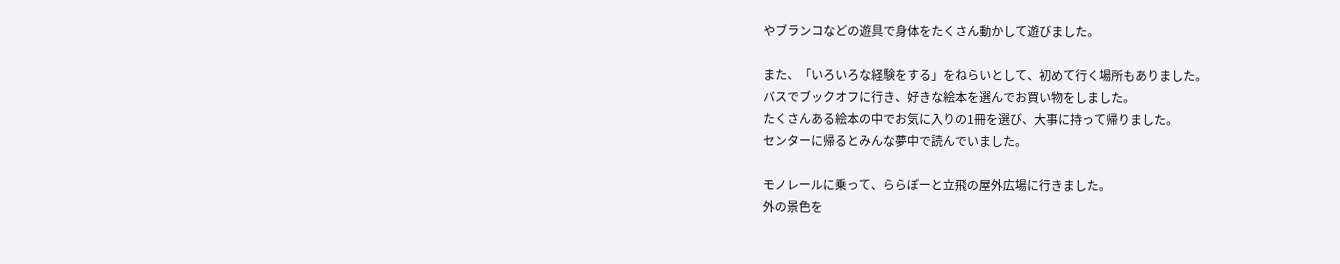やブランコなどの遊具で身体をたくさん動かして遊びました。

また、「いろいろな経験をする」をねらいとして、初めて行く場所もありました。
バスでブックオフに行き、好きな絵本を選んでお買い物をしました。
たくさんある絵本の中でお気に入りの1冊を選び、大事に持って帰りました。
センターに帰るとみんな夢中で読んでいました。

モノレールに乗って、ららぽーと立飛の屋外広場に行きました。
外の景色を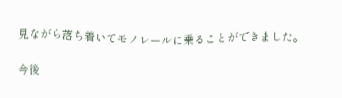見ながら落ち着いてモノレールに乗ることができました。

今後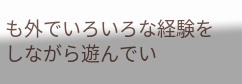も外でいろいろな経験をしながら遊んでい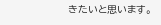きたいと思います。